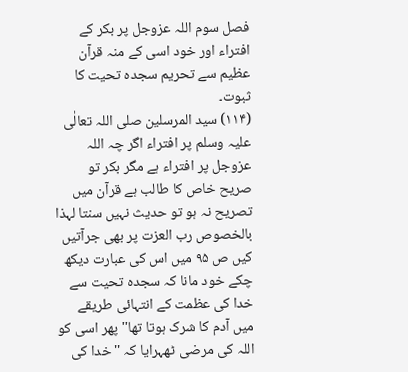فصل سوم اللہ عزوجل پر بکر کے افتراء اور خود اسی کے منہ قرآن عظیم سے تحریم سجدہ تحیت کا ثبوت۔
(۱۱۴) سید المرسلین صلی اللہ تعالٰی علیہ وسلم پر افتراء اگر چہ اللہ عزوجل پر افتراء ہے مگر بکر تو صریح خاص کا طالب ہے قرآن میں تصریح نہ ہو تو حدیث نہیں سنتا لہذا بالخصوص رب العزت پر بھی جرآتیں کیں ص ۹۵ میں اس کی عبارت دیکھ چکے خود مانا کہ سجدہ تحیت سے خدا کی عظمت کے انتہائی طریقے میں آدم کا شرک ہوتا تھا'' پھر اسی کو اللہ کی مرضی ٹھہرایا کہ ''خدا کی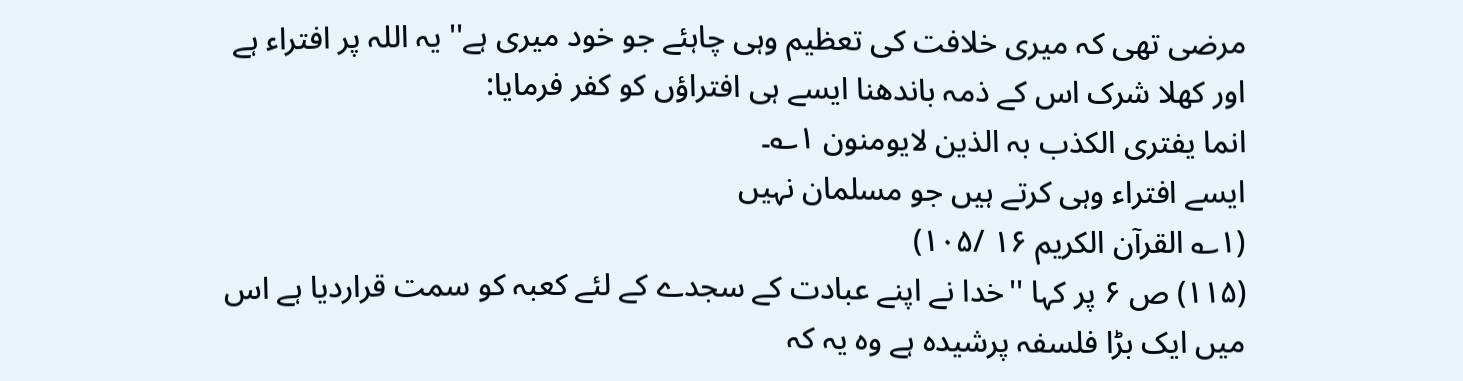مرضی تھی کہ میری خلافت کی تعظیم وہی چاہئے جو خود میری ہے'' یہ اللہ پر افتراء ہے اور کھلا شرک اس کے ذمہ باندھنا ایسے ہی افتراؤں کو کفر فرمایا:
انما یفتری الکذب بہ الذین لایومنون ۱؎۔
ایسے افتراء وہی کرتے ہیں جو مسلمان نہیں
(۱؎ القرآن الکریم ۱۶ /۱۰۵)
(۱۱۵) ص ۶ پر کہا ''خدا نے اپنے عبادت کے سجدے کے لئے کعبہ کو سمت قراردیا ہے اس میں ایک بڑا فلسفہ پرشیدہ ہے وہ یہ کہ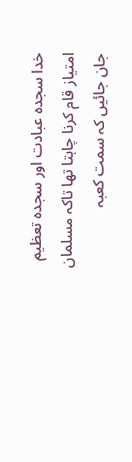خدا سجدہ عبادت اور سجدہ تعظیم امتیاز قام کرنا چاہتا تھا تاکہ مسلمان جان جائیں کہ سمت کعبہ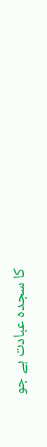کا سجدہ عبادت ہے جو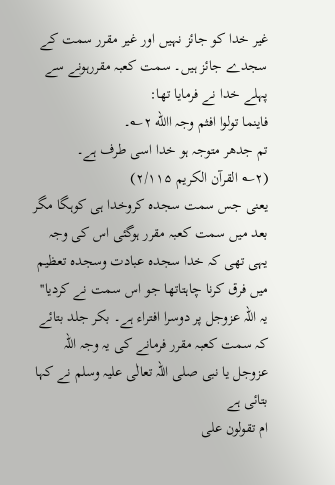غیر خدا کو جائز نہیں اور غیر مقرر سمت کے سجدے جائز ہیں۔ سمت کعبہ مقررہونے سے پہلے خدا نے فرمایا تھا:
فاینما تولوا افثم وجہ االله ۲؎۔
تم جدھر متوجہ ہو خدا اسی طرف ہے۔
(۲؎ القرآن الکریم ۲/۱۱۵)
یعنی جس سمت سجدہ کروخدا ہی کوہگا مگر بعد میں سمت کعبہ مقرر ہوگئی اس کی وجہ یہی تھی کہ خدا سجدہ عبادت وسجدہ تعظیم میں فرق کرنا چاہتاتھا جو اس سمت نے کردیا'' یہ اللہ عزوجل پر دوسرا افتراء ہے۔ بکر جلد بتائے کہ سمت کعبہ مقرر فرمانے کی یہ وجہ اللہ عزوجل یا نبی صلی اللہ تعالٰی علیہ وسلم نے کہا بتائی ہے
ام تقولون علی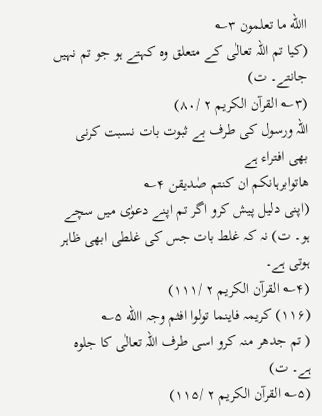االله ما تعلمون ۳؎
(کیا تم اللہ تعالٰی کے متعلق وہ کہتے ہو جو تم نہیں جانتے۔ ت)
(۳؎ القرآن الکریم ۲ /۸۰)
اللہ ورسول کی طرف بے ثبوت بات نسبت کرنی بھی افتراء ہے
ھاتوابرہانکم ان کنتم صٰدیقن ۴؎
(اپنی دلیل پیش کرو اگر تم اپنے دعوٰی میں سچے ہو۔ ت) نہ کہ غلط بات جس کی غلطی ابھی ظاہر ہوتی ہے۔
(۴؎ القرآن الکریم ۲ /۱۱۱)
(۱۱۶) کریمہ فاینما تولوا افثم وجہ االله ۵؎
( تم جدھر منہ کرو اسی طرف اللہ تعالٰی کا جلوہ ہے۔ ت)
(۵؎ القرآن الکریم ۲ /۱۱۵)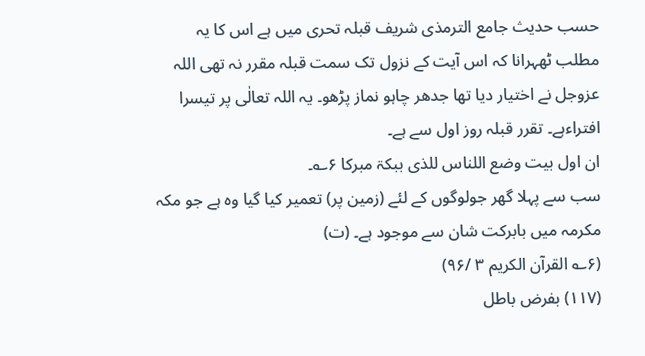حسب حدیث جامع الترمذی شریف قبلہ تحری میں ہے اس کا یہ مطلب ٹھہرانا کہ اس آیت کے نزول تک سمت قبلہ مقرر نہ تھی اللہ عزوجل نے اختیار دیا تھا جدھر چاہو نماز پڑھو۔ یہ اللہ تعالٰی پر تیسرا افتراءہے۔ تقرر قبلہ روز اول سے ہے۔
ان اول بیت وضع اللناس للذی ببکۃ مبرکا ۶؎۔
سب سے پہلا گھر جولوگوں کے لئے (زمین پر) تعمیر کیا گیا وہ ہے جو مکہ مکرمہ میں بابرکت شان سے موجود ہے۔ (ت)
(۶؎ القرآن الکریم ۳ /۹۶)
(۱۱۷) بفرض باطل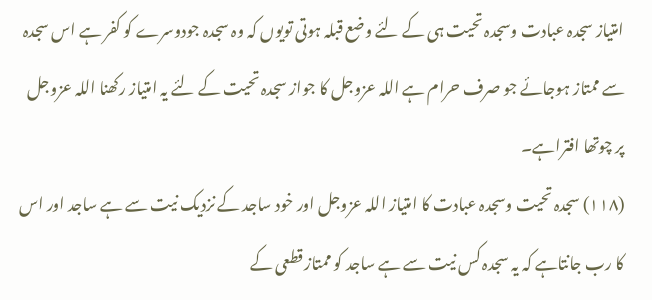امتیاز سجدہ عبادت وسجدہ تحیت ہی کے لئے وضع قبلہ ہوتی تویوں کہ وہ سجدہ جودوسرے کو کفر ہے اس سجدہ سے ممتاز ہوجائے جو صرف حرام ہے اللہ عزوجل کا جواز سجدہ تحیت کے لئے یہ امتیاز رکھنا اللہ عزوجل پر چوتھا افتراہے۔
(۱۱۸) سجدہ تحیت وسجدہ عبادت کا امتیاز اللہ عزوجل اور خود ساجد کے نزدیک نیت سے ہے ساجد اور اس کا رب جانتاہے کہ یہ سجدہ کس نیت سے ہے ساجد کو ممتاز قطعی کے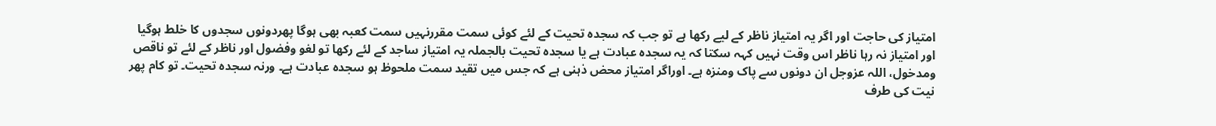امتیاز کی حاجت اور اگر یہ امتیاز ناظر کے لیے رکھا ہے تو جب کہ سجدہ تحیت کے لئے کوئی سمت مقررنہیں سمت کعبہ بھی ہوگا پھردونوں سجدوں کا خلط ہوگیا اور امتیاز نہ رہا ناظر اس وقت نہیں کہہ سکتا کہ یہ سجدہ عبادت ہے یا سجدہ تحیت بالجملہ یہ امتیاز ساجد کے لئے رکھا تو لغو وفضول اور ناظر کے لئے تو ناقص ومدخول، اللہ عزوجل ان دونوں سے پاک ومنزہ ہے۔ اوراگر امتیاز محض ذہنی ہے کہ جس میں تقید سمت ملحوظ ہو سجدہ عبادت ہے۔ ورنہ سجدہ تحیت۔ تو کام پھر نیت کی طرف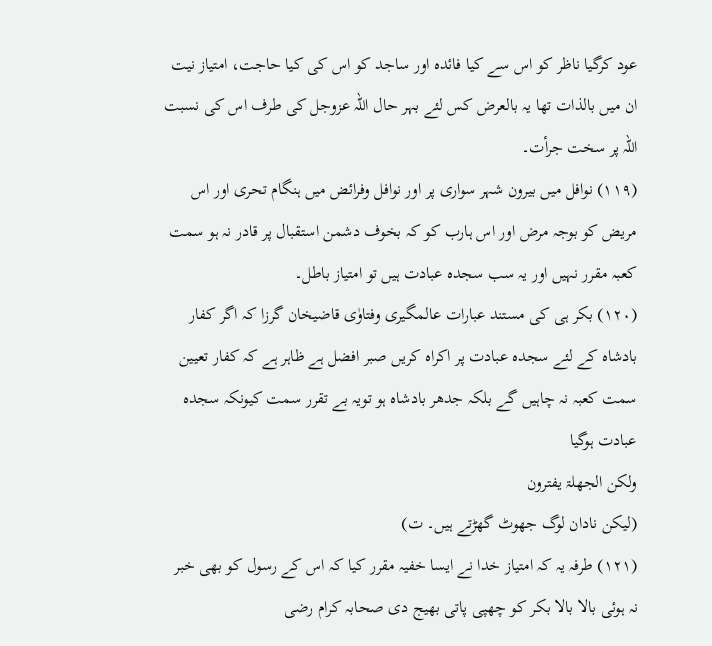عود کرگیا ناظر کو اس سے کیا فائدہ اور ساجد کو اس کی کیا حاجت، امتیاز نیت ان میں بالذات تھا یہ بالعرض کس لئے بہر حال اللہ عزوجل کی طرف اس کی نسبت اللہ پر سخت جرأت۔
(۱۱۹) نوافل میں بیرون شہر سواری پر اور نوافل وفرائض میں ہنگام تحری اور اس مریض کو بوجہ مرض اور اس ہارب کو کہ بخوف دشمن استقبال پر قادر نہ ہو سمت کعبہ مقرر نہیں اور یہ سب سجدہ عبادت ہیں تو امتیاز باطل۔
(۱۲۰) بکر ہی کی مستند عبارات عالمگیری وفتاوٰی قاضیخان گرزا کہ اگر کفار بادشاہ کے لئے سجدہ عبادت پر اکراہ کریں صبر افضل ہے ظاہر ہے کہ کفار تعیین سمت کعبہ نہ چاہیں گے بلکہ جدھر بادشاہ ہو تویہ بے تقرر سمت کیونکہ سجدہ عبادت ہوگیا
ولکن الجھلۃ یفترون
(لیکن نادان لوگ جھوٹ گھڑتے ہیں۔ ت)
(۱۲۱) طرفہ یہ کہ امتیاز خدا نے ایسا خفیہ مقرر کیا کہ اس کے رسول کو بھی خبر نہ ہوئی بالا بالا بکر کو چھپی پاتی بھیج دی صحابہ کرام رضی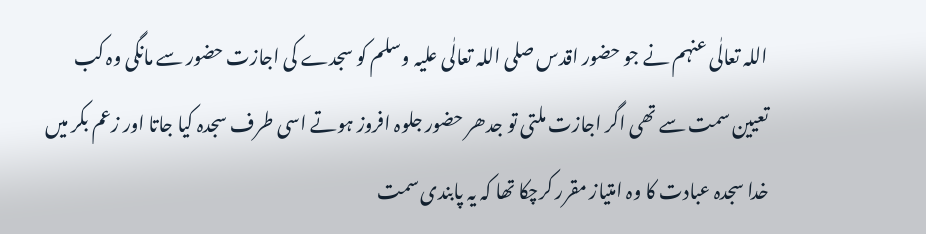اللہ تعالٰی عنہم نے جو حضور اقدس صلی اللہ تعالٰی علیہ وسلم کو سجدے کی اجازت حضور سے مانگی وہ کب تعیین سمت سے تھی اگر اجازت ملتی تو جدھر حضور جلوہ افروز ہوتے اسی طرف سجدہ کیا جاتا اور زعم بکر میں خدا سجدہ عبادت کا وہ امتیاز مقرر کرچکا تھا کہ یہ پابندی سمت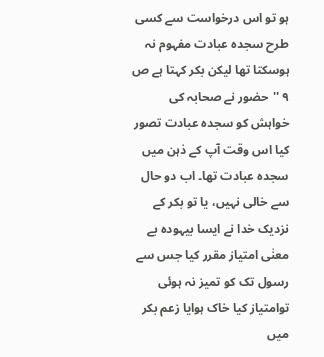ہو تو اس درخواست سے کسی طرح سجدہ عبادت مفہوم نہ ہوسکتا تھا لیکن بکر کہتا ہے ص ۹ ''حضور نے صحابہ کی خواہش کو سجدہ عبادت تصور کیا اس وقت آپ کے ذہن میں سجدہ عبادت تھا۔ اب دو حال سے خالی نہیں، یا تو بکر کے نزدیک خدا نے ایسا بیہودہ بے معنٰی امتیاز مقرر کیا جس سے رسول تک کو تمیز نہ ہوئی توامتیاز کیا خاک ہوایا زعم بکر میں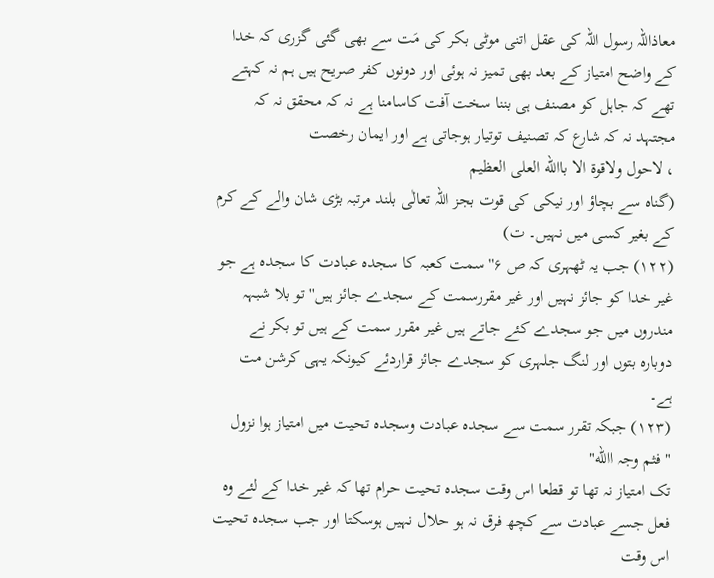معاذاللہ رسول اللہ کی عقل اتنی موٹی بکر کی مَت سے بھی گئی گزری کہ خدا کے واضح امتیاز کے بعد بھی تمیز نہ ہوئی اور دونوں کفر صریح ہیں ہم نہ کہتے تھے کہ جاہل کو مصنف ہی بننا سخت آفت کاسامنا ہے نہ کہ محقق نہ کہ مجتہد نہ کہ شارع کہ تصنیف توتیار ہوجاتی ہے اور ایمان رخصت
، لاحول ولاقوۃ الا باالله العلی العظیم
(گناہ سے بچاؤ اور نیکی کی قوت بجز اللہ تعالٰی بلند مرتبہ بڑی شان والے کے کرم کے بغیر کسی میں نہیں۔ ت)
(۱۲۲) جب یہ ٹھہری کہ ص ۶''سمت کعبہ کا سجدہ عبادت کا سجدہ ہے جو غیر خدا کو جائز نہیں اور غیر مقررسمت کے سجدے جائز ہیں'' تو بلا شبہہ مندروں میں جو سجدے کئے جاتے ہیں غیر مقرر سمت کے ہیں تو بکر نے دوبارہ بتوں اور لنگ جلہری کو سجدے جائز قراردئے کیونکہ یہی کرشن مت ہے۔
(۱۲۳) جبکہ تقرر سمت سے سجدہ عبادت وسجدہ تحیت میں امتیاز ہوا نزول
"فثم وجہ االله"
تک امتیاز نہ تھا تو قطعا اس وقت سجدہ تحیت حرام تھا کہ غیر خدا کے لئے وہ فعل جسے عبادت سے کچھ فرق نہ ہو حلال نہیں ہوسکتا اور جب سجدہ تحیت اس وقت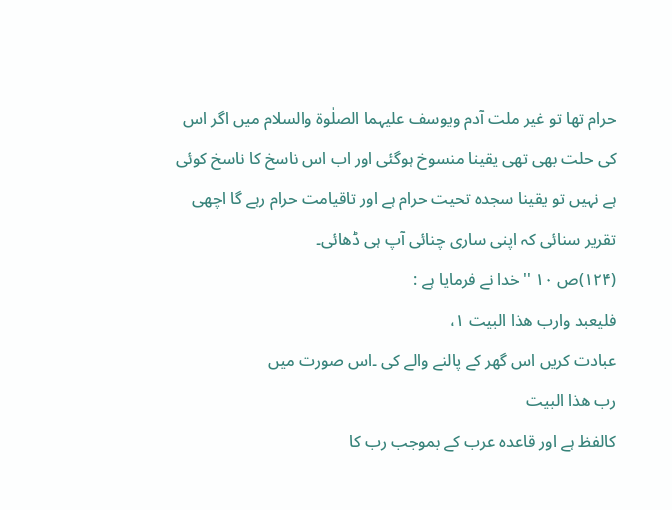حرام تھا تو غیر ملت آدم ویوسف علیہما الصلٰوۃ والسلام میں اگر اس کی حلت بھی تھی یقینا منسوخ ہوگئی اور اب اس ناسخ کا ناسخ کوئی ہے نہیں تو یقینا سجدہ تحیت حرام ہے اور تاقیامت حرام رہے گا اچھی تقریر سنائی کہ اپنی ساری چنائی آپ ہی ڈھائی۔
(۱۲۴)ص ۱۰ ''خدا نے فرمایا ہے :
فلیعبد وارب ھذا البیت ۱،
عبادت کریں اس گھر کے پالنے والے کی ۔اس صورت میں
رب ھذا البیت
کالفظ ہے اور قاعدہ عرب کے بموجب رب کا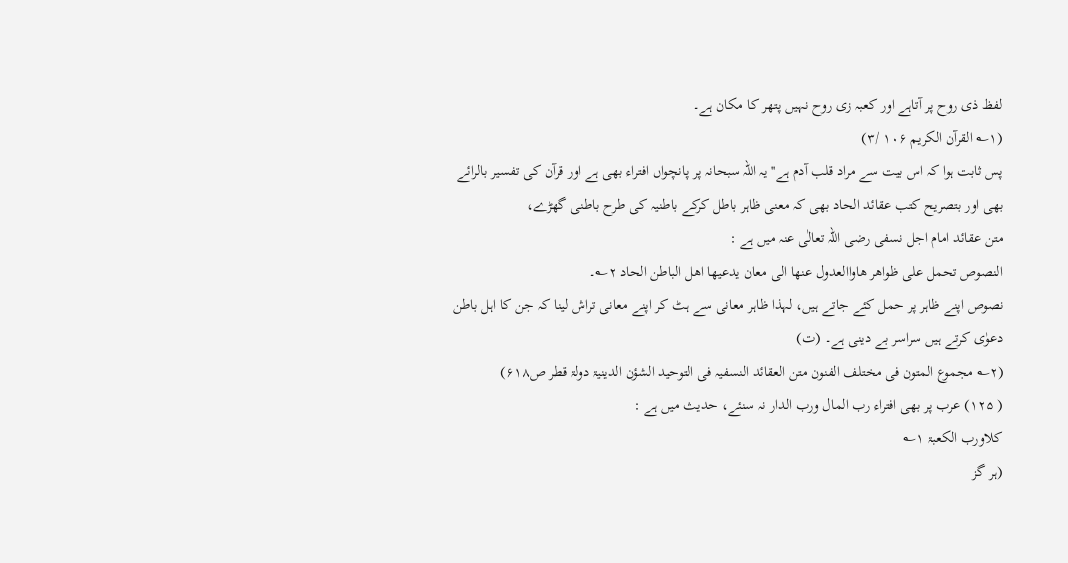لفظ ذی روح پر آتاہے اور کعبہ زی روح نہیں پتھر کا مکان ہے۔
(۱؎ القرآن الکریم ۱۰۶ /۳)
پس ثابت ہوا کہ اس بیت سے مراد قلب آدم ہے'' یہ اللہ سبحانہ پر پانچواں افتراء بھی ہے اور قرآن کی تفسیر بالرائے بھی اور بتصریح کتب عقائد الحاد بھی کہ معنی ظاہر باطل کرکے باطنیہ کی طرح باطنی گھڑے،
متن عقائد امام اجل نسفی رضی اللہ تعالٰی عنہ میں ہے :
النصوص تحمل علی ظواھر ھاواالعدول عنھا الی معان یدعیھا اھل الباطن الحاد ۲؎۔
نصوص اپنے ظاہر پر حمل کئے جاتے ہیں، لہذا ظاہر معانی سے ہٹ کر اپنے معانی تراش لینا کہ جن کا اہل باطن دعوٰی کرتے ہیں سراسر بے دینی ہے۔ (ت)
(۲؎ مجموع المتون فی مختلف الفنون متن العقائد النسفیہ فی التوحید الشؤن الدینیۃ دولۃ قطر ص۶۱۸)
( ۱۲۵) عرب پر بھی افتراء رب المال ورب الدار نہ سنئے، حدیث میں ہے :
کلاورب الکعبۃ ۱؎
(ہر گز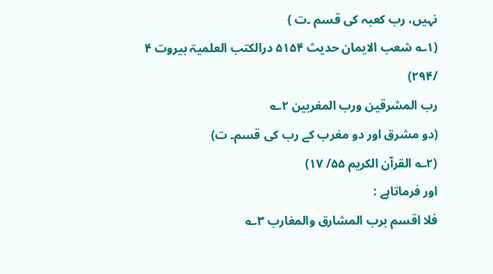نہیں، رب کعبہ کی قسم ۔ت )
(۱؎ شعب الایمان حدیث ۵۱۵۴ درالکتب العلمیۃ بیروت ۴ /۲۹۴)
رب المشرقین ورب المغربین ۲؎
(دو مشرق اور دو مغرب کے رب کی قسم۔ ت)
(۲؎ القرآن الکریم ۵۵/ ۱۷)
اور فرماتاہے :
فلا اقسم برب المشارق والمغارب ۳؎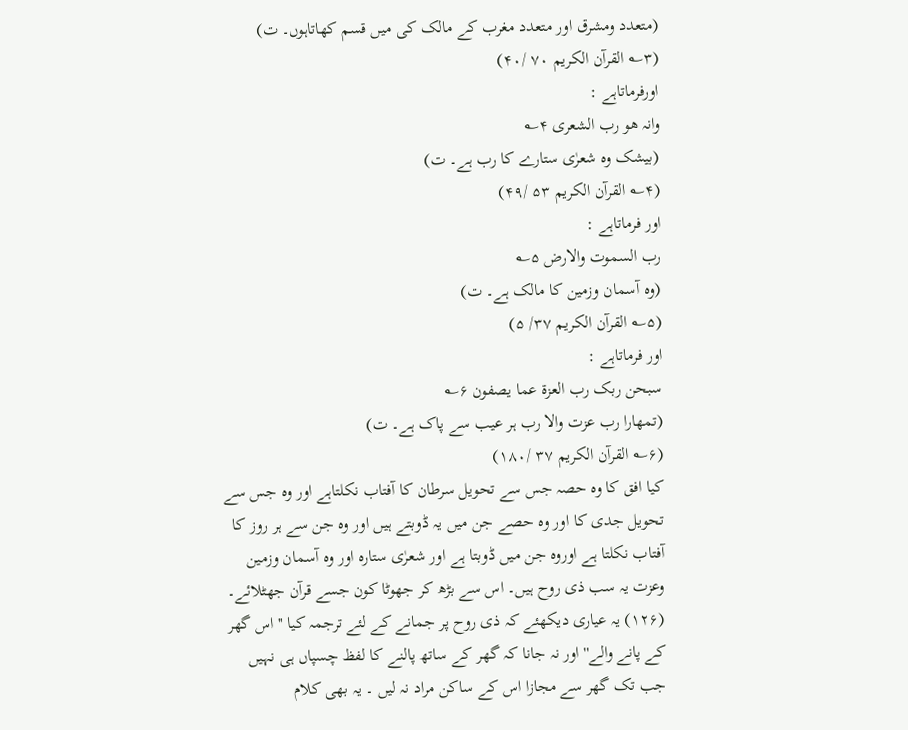(متعدد ومشرق اور متعدد مغرب کے مالک کی میں قسم کھاتاہوں۔ ت)
(۳؎ القرآن الکریم ۷۰ /۴۰)
اورفرماتاہے :
وانہ ھو رب الشعری ۴؎
(بیشک وہ شعرٰی ستارے کا رب ہے۔ ت)
(۴؎ القرآن الکریم ۵۳ /۴۹)
اور فرماتاہے :
رب السموت والارض ۵؎
(وہ آسمان وزمین کا مالک ہے۔ ت)
(۵؎ القرآن الکریم ۳۷/ ۵)
اور فرماتاہے :
سبحن ربک رب العزۃ عما یصفون ۶؎
(تمھارا رب عزت والا رب ہر عیب سے پاک ہے۔ ت)
(۶؎ القرآن الکریم ۳۷ /۱۸۰)
کیا افق کا وہ حصہ جس سے تحویل سرطان کا آفتاب نکلتاہے اور وہ جس سے تحویل جدی کا اور وہ حصے جن میں یہ ڈوبتے ہیں اور وہ جن سے ہر روز کا آفتاب نکلتا ہے اوروہ جن میں ڈوبتا ہے اور شعرٰی ستارہ اور وہ آسمان وزمین وعزت یہ سب ذی روح ہیں۔ اس سے بڑھ کر جھوٹا کون جسے قرآن جھٹلائے۔
(۱۲۶) یہ عیاری دیکھئے کہ ذی روح پر جمانے کے لئے ترجمہ کیا ''اس گھر کے پانے والے'' اور نہ جانا کہ گھر کے ساتھ پالنے کا لفظ چسپاں ہی نہیں جب تک گھر سے مجازا اس کے ساکن مراد نہ لیں ۔ یہ بھی کلام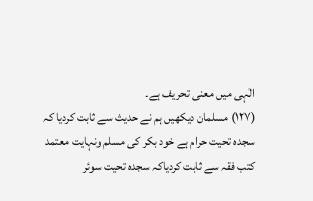الٰہی میں معنی تحریف ہے۔
(۱۲۷) مسلمان دیکھیں ہم نے حدیث سے ثابت کردیا کہ سجدہ تحیت حرام ہے خود بکر کی مسلم ونہایت معتمد کتب فقہ سے ثابت کردیاکہ سجدہ تحیت سوئر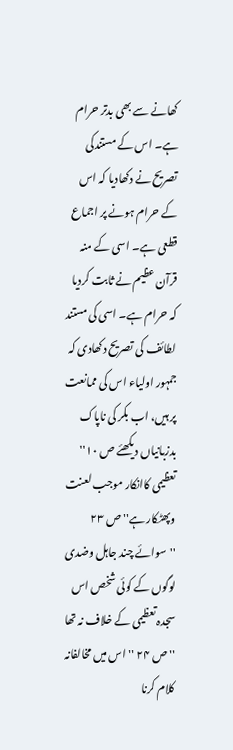کھانے سے بھی بدتر حرام ہے۔ اس کے مستندکی تصریح نے دکھادیا کہ اس کے حرام ہونے پر اجماع قطعی ہے۔ اسی کے منہ قرآن عظیم نے ثابت کردیا کہ حرام ہے۔ اسی کی مستند لطائف کی تصریح دکھادی کہ جمہور اولیاء اس کی ممانعت پر ہیں، اب بکر کی ناپاک بدزبانیاں دیکھئے ص ۱۰'' تعظیمی کاانکار موجب لعنت وپھٹکار ہے'' ص ۲۳ ''سوائے چند جاہل وضدی لوگوں کے کوئی شخص اس سجدہ تعظیمی کے خلاف نہ تھا '' ص ۲۴ ''اس میں مخالفانہ کلام کرنا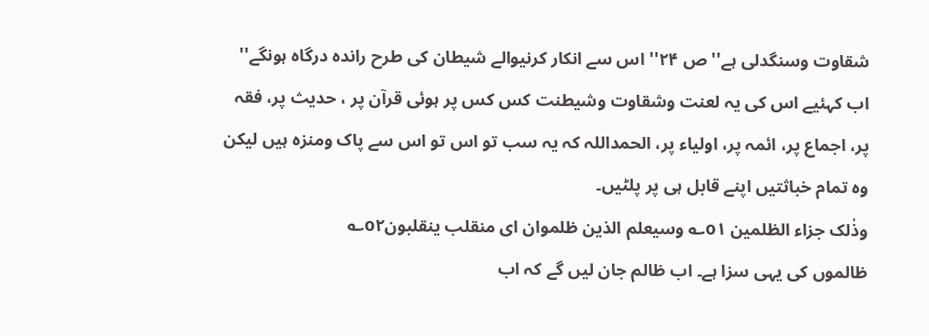شقاوت وسنگدلی ہے'' ص ۲۴'' اس سے انکار کرنیوالے شیطان کی طرح راندہ درگاہ ہونگے'' اب کہئیے اس کی یہ لعنت وشقاوت وشیطنت کس کس پر ہوئی قرآن پر ، حدیث پر، فقہ پر، اجماع پر، ائمہ پر، اولیاء پر، الحمداللہ کہ یہ سب تو اس تو اس سے پاک ومنزہ ہیں لیکن وہ تمام خباثتیں اپنے قابل ہی پر پلٹیں۔
وذٰلک جزاء الظلمین o۱؎ وسیعلم الذین ظلموان ای منقلب ینقلبونo۲؎
ظالموں کی یہی سزا ہے۔ اب ظالم جان لیں گے کہ اب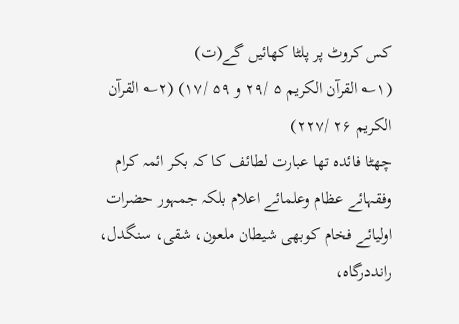کس کروٹ پر پلٹا کھائیں گے(ت)
(۱؎ القرآن الکریم ۵ /۲۹ و ۵۹ /۱۷) (۲؎ القرآن الکریم ۲۶ /۲۲۷)
چھٹا فائدہ تھا عبارت لطائف کا کہ بکر ائمہ کرام وفقہائے عظام وعلمائے اعلام بلکہ جمہور حضرات اولیائے فخام کوبھی شیطان ملعون، شقی، سنگدل، رانددرگاہ،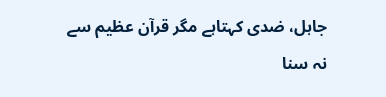جاہل، ضدی کہتاہے مگر قرآن عظیم سے نہ سنا